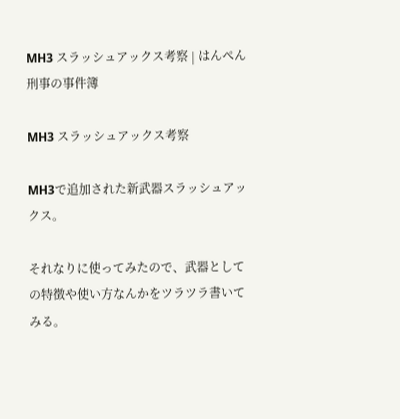MH3 スラッシュアックス考察 | はんぺん刑事の事件簿

MH3 スラッシュアックス考察

MH3で追加された新武器スラッシュアックス。

それなりに使ってみたので、武器としての特徴や使い方なんかをツラツラ書いてみる。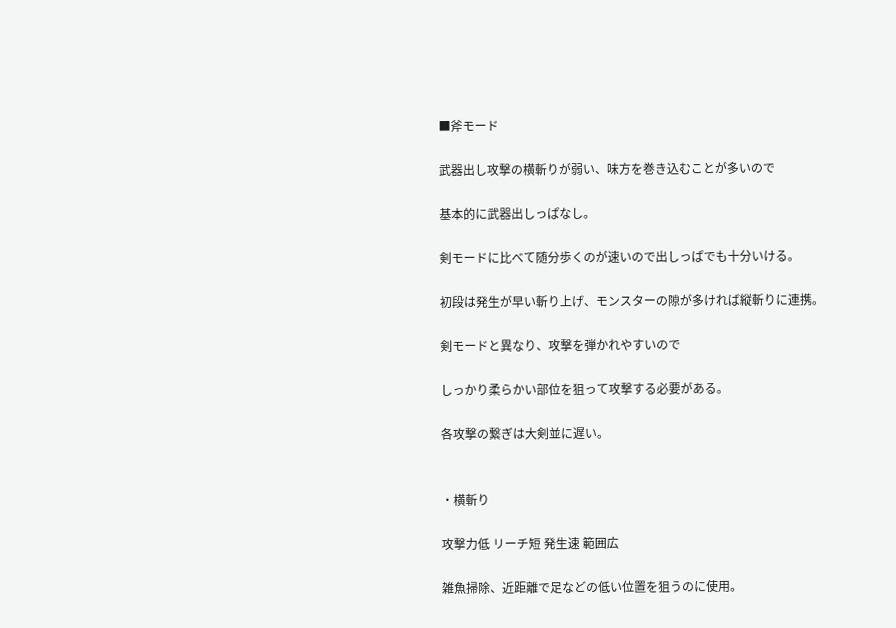■斧モード

武器出し攻撃の横斬りが弱い、味方を巻き込むことが多いので

基本的に武器出しっぱなし。

剣モードに比べて随分歩くのが速いので出しっぱでも十分いける。

初段は発生が早い斬り上げ、モンスターの隙が多ければ縦斬りに連携。

剣モードと異なり、攻撃を弾かれやすいので

しっかり柔らかい部位を狙って攻撃する必要がある。

各攻撃の繋ぎは大剣並に遅い。


・横斬り

攻撃力低 リーチ短 発生速 範囲広

雑魚掃除、近距離で足などの低い位置を狙うのに使用。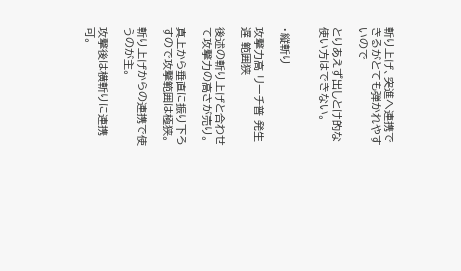斬り上げ、突進へ連携できるがとても弾かれやすいので

とりあえず出しとけ的な使い方はできない。


・縦斬り

攻撃力高 リーチ普 発生遅 範囲狭

後述の斬り上げと合わせて攻撃力の高さが売り。

真上から垂直に振り下ろすので攻撃範囲は極狭。

斬り上げからの連携で使うのが主。

攻撃後は横斬りに連携可。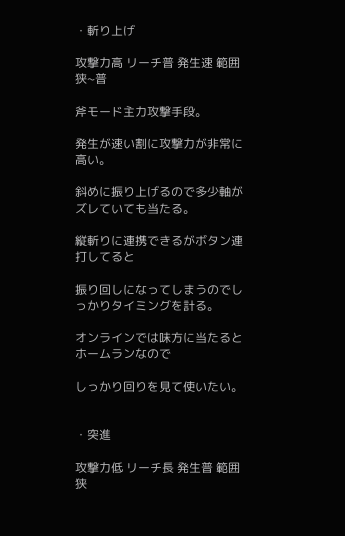・斬り上げ

攻撃力高 リーチ普 発生速 範囲狭~普

斧モード主力攻撃手段。

発生が速い割に攻撃力が非常に高い。

斜めに振り上げるので多少軸がズレていても当たる。

縦斬りに連携できるがボタン連打してると

振り回しになってしまうのでしっかりタイミングを計る。

オンラインでは味方に当たるとホームランなので

しっかり回りを見て使いたい。


・突進

攻撃力低 リーチ長 発生普 範囲狭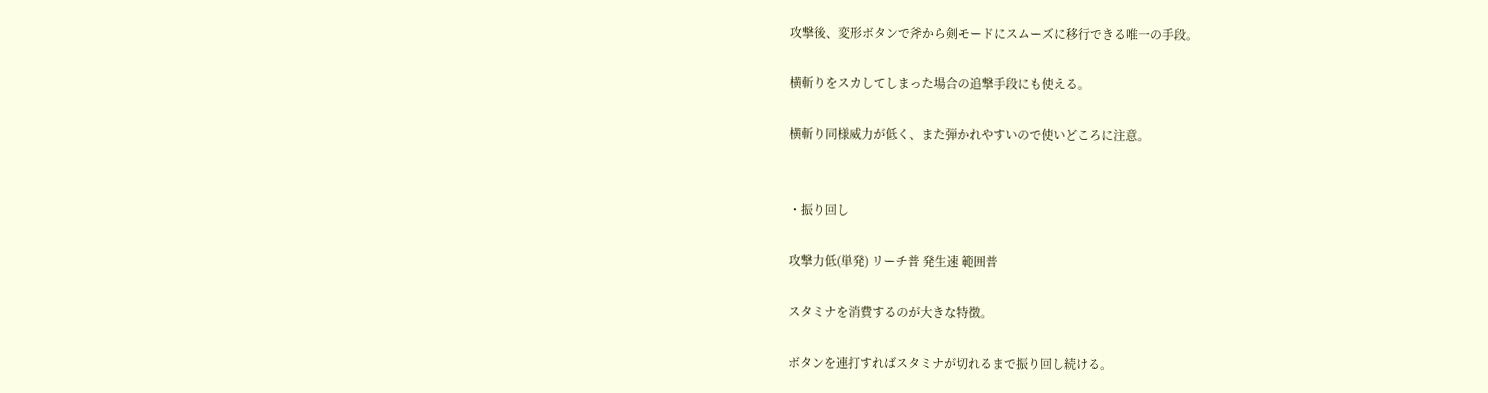攻撃後、変形ボタンで斧から剣モードにスムーズに移行できる唯一の手段。

横斬りをスカしてしまった場合の追撃手段にも使える。

横斬り同様威力が低く、また弾かれやすいので使いどころに注意。


・振り回し

攻撃力低(単発) リーチ普 発生速 範囲普

スタミナを消費するのが大きな特徴。

ボタンを連打すればスタミナが切れるまで振り回し続ける。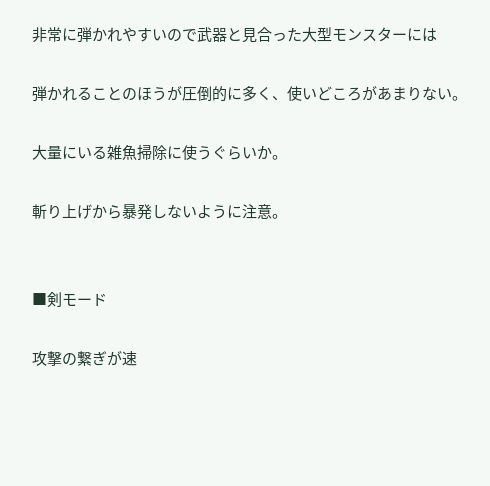非常に弾かれやすいので武器と見合った大型モンスターには

弾かれることのほうが圧倒的に多く、使いどころがあまりない。

大量にいる雑魚掃除に使うぐらいか。

斬り上げから暴発しないように注意。


■剣モード

攻撃の繋ぎが速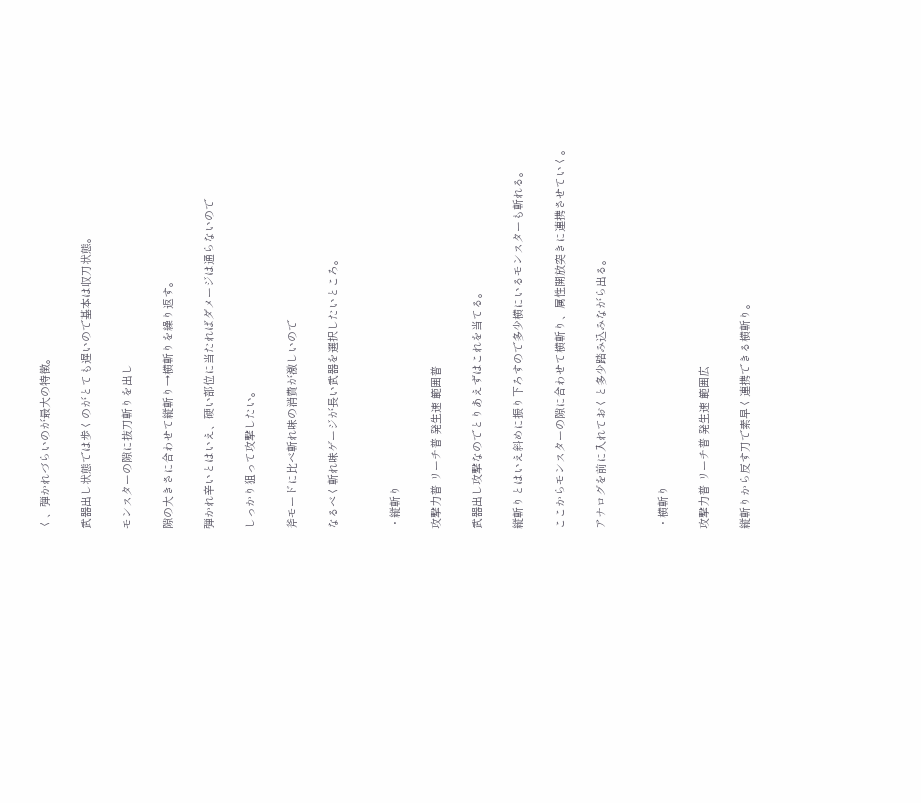く、弾かれづらいのが最大の特徴。

武器出し状態では歩くのがとても遅いので基本は収刀状態。

モンスターの隙に抜刀斬りを出し

隙の大きさに合わせて縦斬り→横斬りを繰り返す。

弾かれ辛いとはいえ、硬い部位に当たればダメージは通らないので

しっかり狙って攻撃したい。

斧モードに比べ斬れ味の消費が激しいので

なるべく斬れ味ゲージが長い武器を選択したいところ。


・縦斬り

攻撃力普 リーチ普 発生速 範囲普

武器出し攻撃なのでとりあえずはこれを当てる。

縦斬りとはいえ斜めに振り下ろすので多少横にいるモンスターも斬れる。

ここからモンスターの隙に合わせて横斬り、属性開放突きに連携させていく。

アナログを前に入れておくと多少踏み込みながら出る。


・横斬り

攻撃力普 リーチ普 発生速 範囲広

縦斬りから反す刀で素早く連携できる横斬り。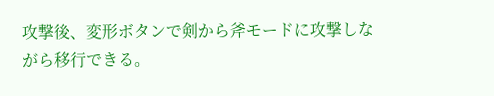攻撃後、変形ボタンで剣から斧モードに攻撃しながら移行できる。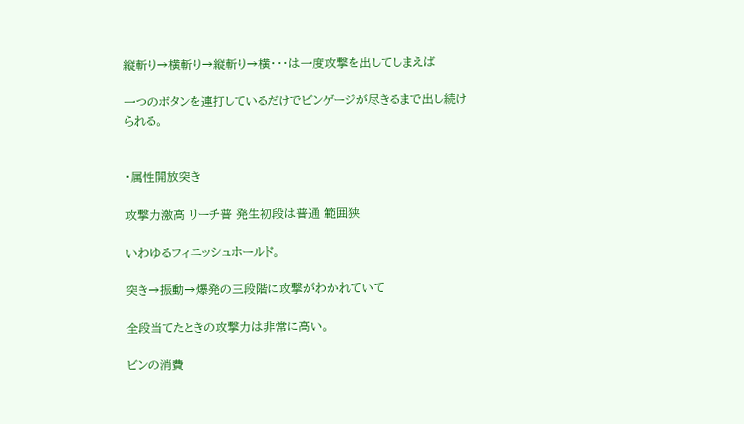縦斬り→横斬り→縦斬り→横・・・は一度攻撃を出してしまえば

一つのボタンを連打しているだけでビンゲージが尽きるまで出し続けられる。


・属性開放突き

攻撃力激高 リーチ普 発生初段は普通 範囲狭

いわゆるフィニッシュホールド。

突き→振動→爆発の三段階に攻撃がわかれていて

全段当てたときの攻撃力は非常に高い。

ビンの消費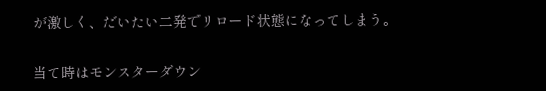が激しく、だいたい二発でリロード状態になってしまう。

当て時はモンスターダウン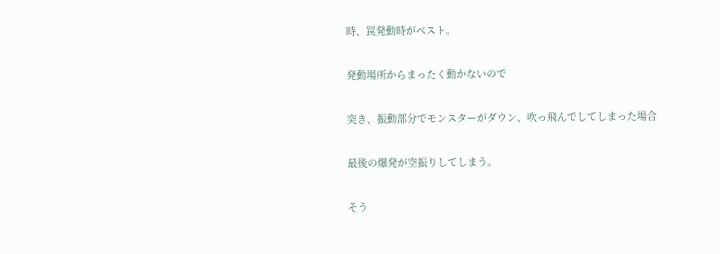時、罠発動時がベスト。

発動場所からまったく動かないので

突き、振動部分でモンスターがダウン、吹っ飛んでしてしまった場合

最後の爆発が空振りしてしまう。

そう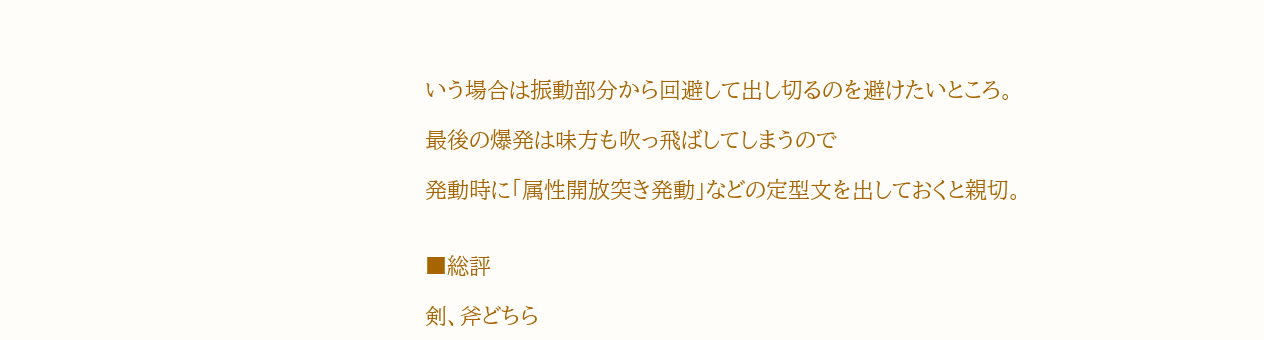いう場合は振動部分から回避して出し切るのを避けたいところ。

最後の爆発は味方も吹っ飛ばしてしまうので

発動時に「属性開放突き発動」などの定型文を出しておくと親切。


■総評

剣、斧どちら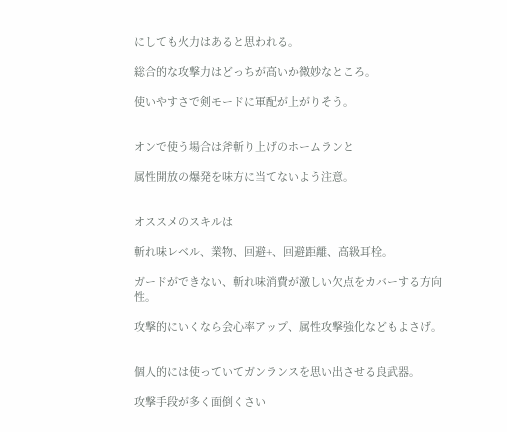にしても火力はあると思われる。

総合的な攻撃力はどっちが高いか微妙なところ。

使いやすさで剣モードに軍配が上がりそう。


オンで使う場合は斧斬り上げのホームランと

属性開放の爆発を味方に当てないよう注意。


オススメのスキルは

斬れ味レベル、業物、回避+、回避距離、高級耳栓。

ガードができない、斬れ味消費が激しい欠点をカバーする方向性。

攻撃的にいくなら会心率アップ、属性攻撃強化などもよさげ。


個人的には使っていてガンランスを思い出させる良武器。

攻撃手段が多く面倒くさい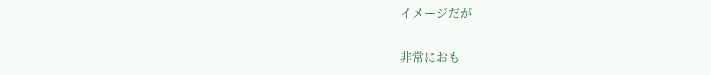イメージだが

非常におも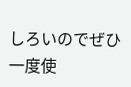しろいのでぜひ一度使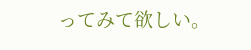ってみて欲しい。